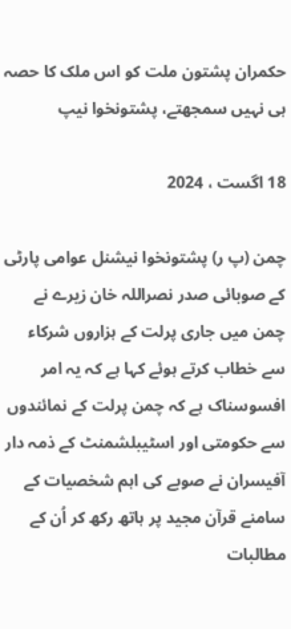حکمران پشتون ملت کو اس ملک کا حصہ ہی نہیں سمجھتے، پشتونخوا نیپ

18 اگست ، 2024

چمن (پ ر) پشتونخوا نیشنل عوامی پارٹی کے صوبائی صدر نصراللہ خان زیرے نے چمن میں جاری پرلت کے ہزاروں شرکاء سے خطاب کرتے ہوئے کہا ہے کہ یہ امر افسوسناک ہے کہ چمن پرلت کے نمائندوں سے حکومتی اور اسٹیبلشمنٹ کے ذمہ دار آفیسران نے صوبے کی اہم شخصیات کے سامنے قرآن مجید پر ہاتھ رکھ کر اُن کے مطالبات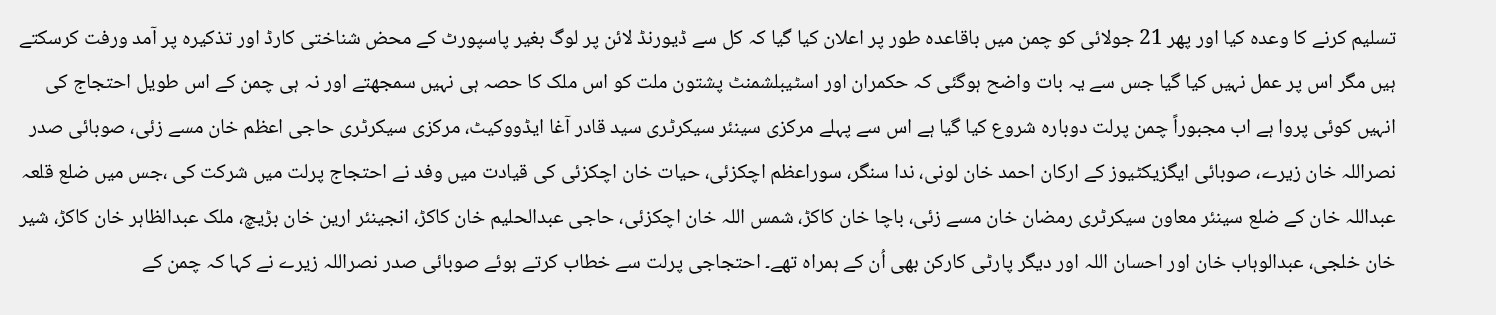تسلیم کرنے کا وعدہ کیا اور پھر 21 جولائی کو چمن میں باقاعدہ طور پر اعلان کیا گیا کہ کل سے ڈیورنڈ لائن پر لوگ بغیر پاسپورٹ کے محض شناختی کارڈ اور تذکیرہ پر آمد ورفت کرسکتے ہیں مگر اس پر عمل نہیں کیا گیا جس سے یہ بات واضح ہوگئی کہ حکمران اور اسٹیبلشمنٹ پشتون ملت کو اس ملک کا حصہ ہی نہیں سمجھتے اور نہ ہی چمن کے اس طویل احتجاج کی انہیں کوئی پروا ہے اب مجبوراً چمن پرلت دوبارہ شروع کیا گیا ہے اس سے پہلے مرکزی سینئر سیکرٹری سید قادر آغا ایڈووکیٹ، مرکزی سیکرٹری حاجی اعظم خان مسے زئی، صوبائی صدر نصراللہ خان زیرے، صوبائی ایگزیکٹیوز کے ارکان احمد خان لونی، ندا سنگر، سوراعظم اچکزئی، حیات خان اچکزئی کی قیادت میں وفد نے احتجاج پرلت میں شرکت کی ،جس میں ضلع قلعہ عبداللہ خان کے ضلع سینئر معاون سیکرٹری رمضان خان مسے زئی، باچا خان کاکڑ، شمس اللہ خان اچکزئی، حاجی عبدالحلیم خان کاکڑ، انجینئر ارین خان بڑیچ، ملک عبدالظاہر خان کاکڑ، شیر خان خلجی، عبدالوہاب خان اور احسان اللہ اور دیگر پارٹی کارکن بھی اُن کے ہمراہ تھے۔ احتجاجی پرلت سے خطاب کرتے ہوئے صوبائی صدر نصراللہ زیرے نے کہا کہ چمن کے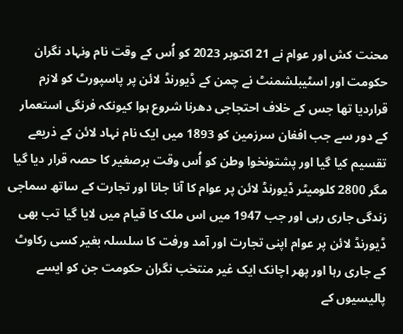محنت کش اور عوام نے 21 اکتوبر 2023 کو اُس کے وقت نام ونہاد نگران حکومت اور اسٹيبلشمنٹ نے چمن کے ڈیورنڈ لائن پر پاسپورٹ کو لازم قراردیا تھا جس کے خلاف احتجاجی دھرنا شروع ہوا کیونکہ فرنگی استعمار کے دور سے جب افغان سرزمین کو 1893 میں ایک نام نہاد لائن کے ذریعے تقسیم کیا گیا اور پشتونخوا وطن کو اُس وقت برصغیر کا حصہ قرار دیا گیا مگر 2800 کلومیٹر ڈیورنڈ لائن پر عوام کا آنا جانا اور تجارت کے ساتھ سماجی زندگی جاری رہی اور جب 1947 میں اس ملک کا قیام میں لایا گیا تب بھی ڈیورنڈ لائن پر عوام اپنی تجارت اور آمد ورفت کا سلسلہ بغیر کسی رکاوٹ کے جاری رہا اور پھر اچانک ایک غیر منتخب نگران حکومت جن کو ایسے پالیسیوں کے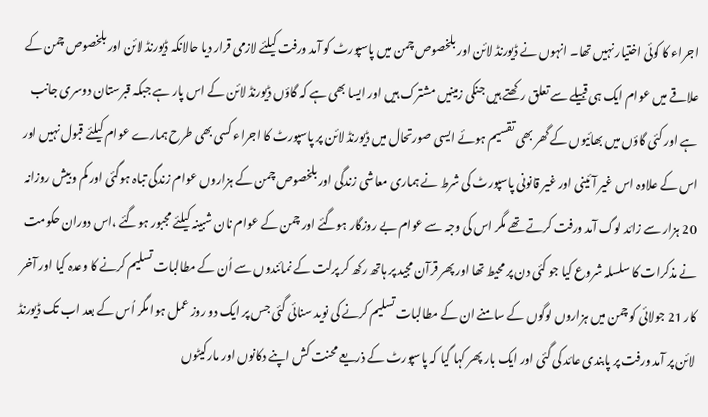اجراء کا کوئی اختیار نہیں تھا۔ انہوں نے ڈیورنڈ لائن اور بلخصوص چمن میں پاسپورٹ کو آمد ورفت کیلئے لازمی قرار دیا حالانکہ ڈیورنڈ لائن اور بلخصوص چمن کے علاقے میں عوام ایک ہی قبیلے سے تعلق رکھتے ہیں جنکی زمینیں مشترک ہیں اور ایسا بھی ہے کہ گاؤں ڈیورنڈ لائن کے اس پار ہے جبکہ قبرستان دوسری جانب ہے اور کئی گاؤں میں بھائیوں کے گھر بھی تقسیم ہوئے ایسی صورتحال میں ڈیورنڈ لائن پر پاسپورٹ کا اجراء کسی بھی طرح ہمارے عوام کیلئے قبول نہیں اور اس کے علاوہ اس غیر آئینی اور غیر قانونی پاسپورٹ کی شرط نے ہماری معاشی زندگی اور بلخصوص چمن کے ہزاروں عوام زندگی تباہ ہوگئی اور کم وبیش روزانہ 20 ہزار سے زائد لوگ آمد ورفت کرتے تھے مگر اس کی وجہ سے عوام بے روزگار ہوگئے اور چمن کے عوام نان شبینہ کیلئے مجبور ہوگئے ،اس دوران حکومت نے مذکرات کا سلسلہ شروع کیا جو کئی دن پر محیط تھا اور پھر قرآن مجید پر ہاتھ رکھ کر پرلت کے نمائندوں سے اُن کے مطالبات تسلیم کرنے کا وعدہ کیا اور آخر کار 21 جولائی کو چمن میں ہزاروں لوگوں کے سامنے ان کے مطالبات تسلیم کرنے کی نوید سنائی گئی جس پر ایک دو روز عمل ہوا مگر اُس کے بعد اب تک ڈیورنڈ لائن پر آمد ورفت پر پابندی عائد کی گئی اور ایک بار پھر کہا گیا کہ پاسپورٹ کے ذریعے محنت کش اپنے دکانوں اور مارکیٹوں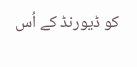کو ڈیورنڈ کے اُس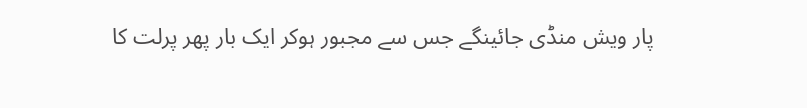پار ویش منڈی جائینگے جس سے مجبور ہوکر ایک بار پھر پرلت کا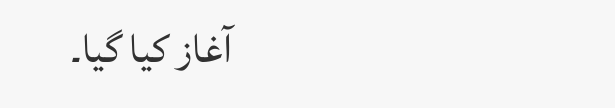آغاز کیا گیا۔